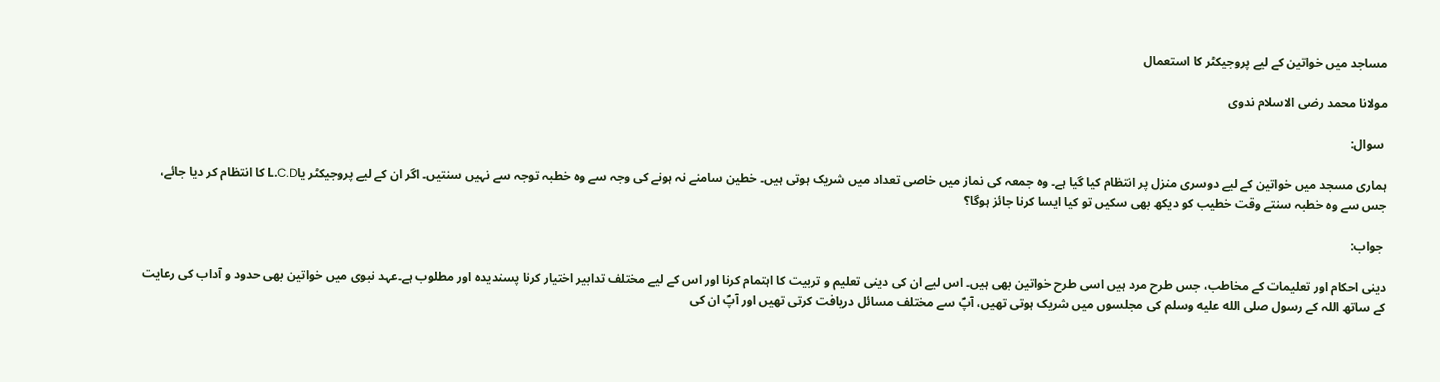مساجد میں خواتین کے لیے پروجیکٹر کا استعمال

مولانا محمد رضی الاسلام ندوی

 سوال:

ہماری مسجد میں خواتین کے لیے دوسری منزل پر انتظام کیا گیا ہے۔ وہ جمعہ کی نماز میں خاصی تعداد میں شریک ہوتی ہیں۔ خطین سامنے نہ ہونے کی وجہ سے وہ خطبہ توجہ سے نہیں سنتیں۔ اگر ان کے لیے پروجیکٹر یاL.C.D کا انتظام کر دیا جائے، جس سے وہ خطبہ سنتے وقت خطیب کو دیکھ بھی سکیں تو کیا ایسا کرنا جائز ہوگا؟

 جواب:

دینی احکام اور تعلیمات کے مخاطب، جس طرح مرد ہیں اسی طرح خواتین بھی ہیں۔ اس لیے ان کی دینی تعلیم و تربیت کا اہتمام کرنا اور اس کے لیے مختلف تدابیر اختیار کرنا پسندیدہ اور مطلوب ہے۔عہد نبوی میں خواتین بھی حدود و آداب کی رعایت کے ساتھ اللہ کے رسول صلى الله عليه وسلم کی مجلسوں میں شریک ہوتی تھیں، آپؐ سے مختلف مسائل دریافت کرتی تھیں اور آپؐ ان کی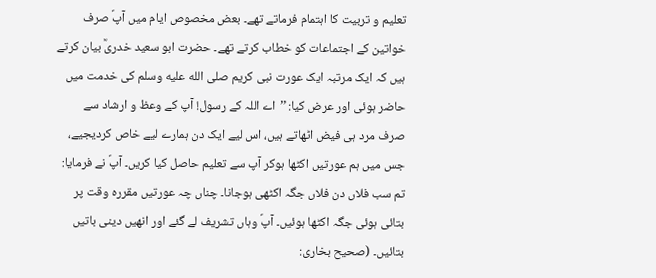تعلیم و تربیت کا اہتمام فرماتے تھے۔ بعض مخصوص ایام میں آپؐ صرف خواتین کے اجتماعات کو خطاب کرتے تھے۔ حضرت ابو سعید خدریؒ بیان کرتے ہیں کہ ایک مرتبہ ایک عورت نبی کریم صلى الله عليه وسلم کی خدمت میں حاضر ہوئی اور عرض کیا: ’’اے اللہ کے رسول! آپ کے وعظ و ارشاد سے صرف مرد ہی فیض اٹھاتے ہیں، اس لیے ایک دن ہمارے لیے خاص کردیجیے، جس میں ہم عورتیں اکٹھا ہوکر آپ سے تعلیم حاصل کیا کریں۔ آپؐ نے فرمایا: تم سب فلاں دن فلاں جگہ اکٹھی ہوجانا۔ چناں چہ عورتیں مقررہ وقت پر بتائی ہوئی جگہ اکٹھا ہوئیں۔ آپؐ وہاں تشریف لے گئے اور انھیں دینی باتیں بتائیں۔ (صحیح بخاری: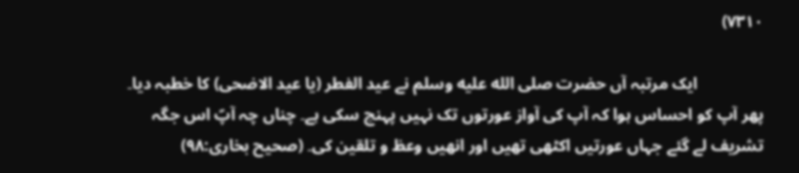۷۳۱۰)

                ایک مرتبہ آں حضرت صلى الله عليه وسلم نے عید الفطر (یا عید الاضحی) کا خطبہ دیا۔ پھر آپ کو احساس ہوا کہ آپ کی آواز عورتوں تک نہیں پہنچ سکی ہے۔ چناں چہ آپؐ اس جگہ تشریف لے گئے جہاں عورتیں اکٹھی تھیں اور انھیں وعظ و تلقین کی۔ (صحیح بخاری:۹۸)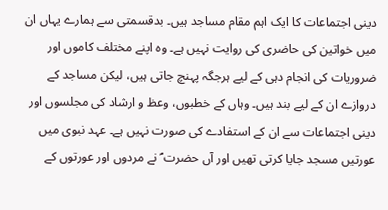دینی اجتماعات کا ایک اہم مقام مساجد ہیں۔ بدقسمتی سے ہمارے یہاں ان میں خواتین کی حاضری کی روایت نہیں ہے۔ وہ اپنے مختلف کاموں اور ضروریات کی انجام دہی کے لیے ہرجگہ پہنچ جاتی ہیں، لیکن مساجد کے دروازے ان کے لیے بند ہیں۔ وہاں کے خطبوں، وعظ و ارشاد کی مجلسوں اور دینی اجتماعات سے ان کے استفادے کی صورت نہیں ہے۔ عہد نبوی میں عورتیں مسجد جایا کرتی تھیں اور آں حضرت ؐ نے مردوں اور عورتوں کے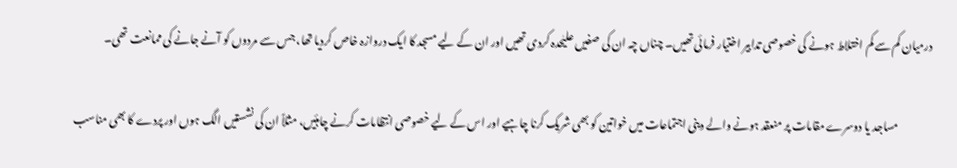درمیان کم سے کم اختلاط ہونے کی خصوصی تدابیر اختیار فرمائی تھیں۔ چناں چہ ان کی صفیں علیٰحدہ کردی تھیں اور ان کے لیے مسجد کا ایک دروازہ خاص کردیا تھا، جس سے مردوں کو آنے جانے کی ممانعت تھی۔

                مساجد یا دوسرے مقامات پر منعقد ہونے والے دینی اجتماعات میں خواتین کو بھی شریک کرنا چاہیے اور اس کے لیے خصوصی انتظامات کرنے چاہئیں، مثلاً ان کی نشستیں الگ ہوں اور پردے کا بھی مناسب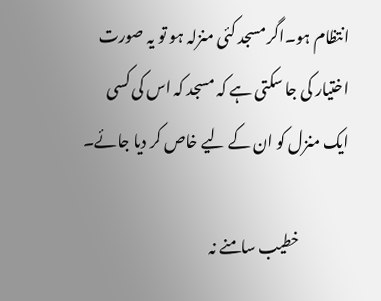انتظام ہو۔اگر مسجد کئی منزلہ ہو تو یہ صورت اختیار کی جا سکتی ہے کہ مسجد کہ اس کی کسی ایک منزل کو ان کے لیے خاص کر دیا جائے۔

                خطیب سامنے نہ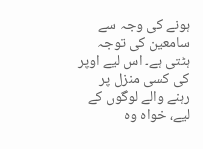ہونے کی وجہ سے سامعین کی توجہ ہٹتی ہے۔ اس لیے اوپر کی کسی منزل پر رہنے والے لوگوں کے لیے، خواہ وہ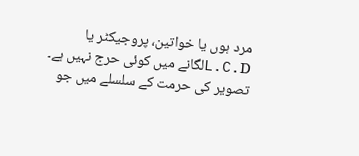مرد ہوں یا خواتین، پروجیکٹر یا L.C.Dلگانے میں کوئی حرج نہیں ہے۔ تصویر کی حرمت کے سلسلے میں جو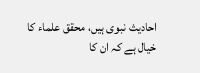احادیث نبوی ہیں، محقق علماء کا خیال ہے کہ ان کا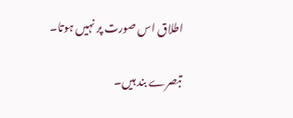اطلاق اس صورت پر نہیں ہوتا۔

تبصرے بند ہیں۔